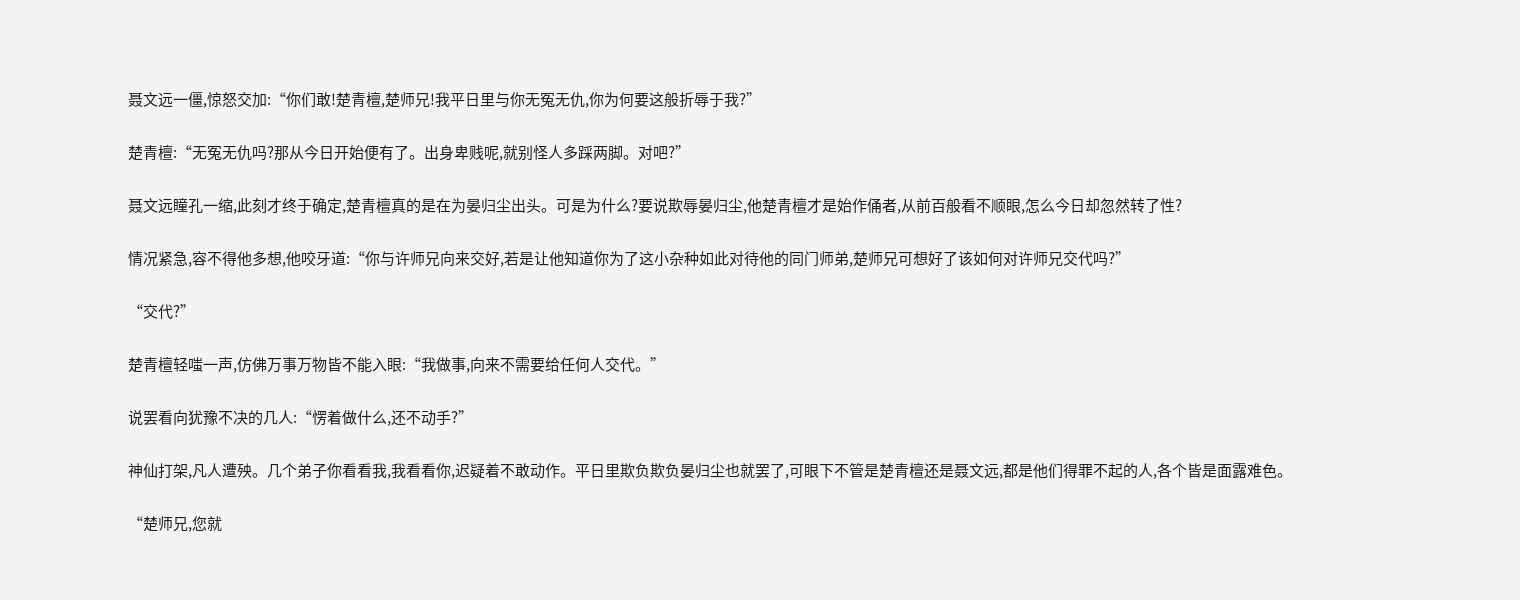聂文远一僵,惊怒交加:“你们敢!楚青檀,楚师兄!我平日里与你无冤无仇,你为何要这般折辱于我?”

楚青檀:“无冤无仇吗?那从今日开始便有了。出身卑贱呢,就别怪人多踩两脚。对吧?”

聂文远瞳孔一缩,此刻才终于确定,楚青檀真的是在为晏归尘出头。可是为什么?要说欺辱晏归尘,他楚青檀才是始作俑者,从前百般看不顺眼,怎么今日却忽然转了性?

情况紧急,容不得他多想,他咬牙道:“你与许师兄向来交好,若是让他知道你为了这小杂种如此对待他的同门师弟,楚师兄可想好了该如何对许师兄交代吗?”

“交代?”

楚青檀轻嗤一声,仿佛万事万物皆不能入眼:“我做事,向来不需要给任何人交代。”

说罢看向犹豫不决的几人:“愣着做什么,还不动手?”

神仙打架,凡人遭殃。几个弟子你看看我,我看看你,迟疑着不敢动作。平日里欺负欺负晏归尘也就罢了,可眼下不管是楚青檀还是聂文远,都是他们得罪不起的人,各个皆是面露难色。

“楚师兄,您就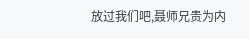放过我们吧,聂师兄贵为内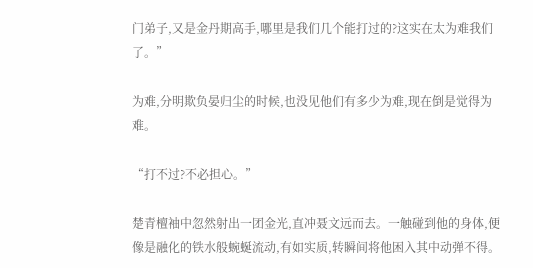门弟子,又是金丹期高手,哪里是我们几个能打过的?这实在太为难我们了。”

为难,分明欺负晏归尘的时候,也没见他们有多少为难,现在倒是觉得为难。

“打不过?不必担心。”

楚青檀袖中忽然射出一团金光,直冲聂文远而去。一触碰到他的身体,便像是融化的铁水般蜿蜒流动,有如实质,转瞬间将他困入其中动弹不得。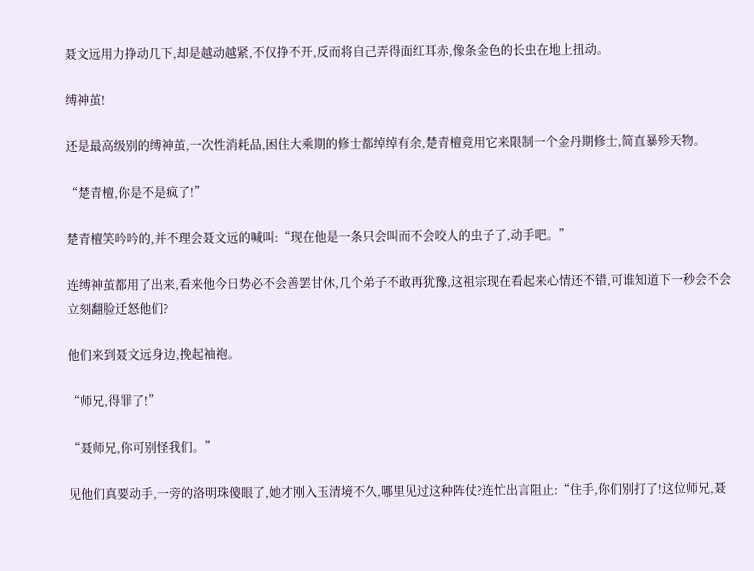聂文远用力挣动几下,却是越动越紧,不仅挣不开,反而将自己弄得面红耳赤,像条金色的长虫在地上扭动。

缚神茧!

还是最高级别的缚神茧,一次性消耗品,困住大乘期的修士都绰绰有余,楚青檀竟用它来限制一个金丹期修士,简直暴殄天物。

“楚青檀,你是不是疯了!”

楚青檀笑吟吟的,并不理会聂文远的喊叫:“现在他是一条只会叫而不会咬人的虫子了,动手吧。”

连缚神茧都用了出来,看来他今日势必不会善罢甘休,几个弟子不敢再犹豫,这祖宗现在看起来心情还不错,可谁知道下一秒会不会立刻翻脸迁怒他们?

他们来到聂文远身边,挽起袖袍。

“师兄,得罪了!”

“聂师兄,你可别怪我们。”

见他们真要动手,一旁的洛明珠傻眼了,她才刚入玉清境不久,哪里见过这种阵仗?连忙出言阻止:“住手,你们别打了!这位师兄,聂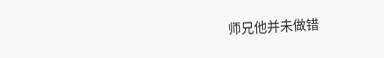师兄他并未做错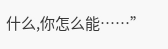什么,你怎么能……”